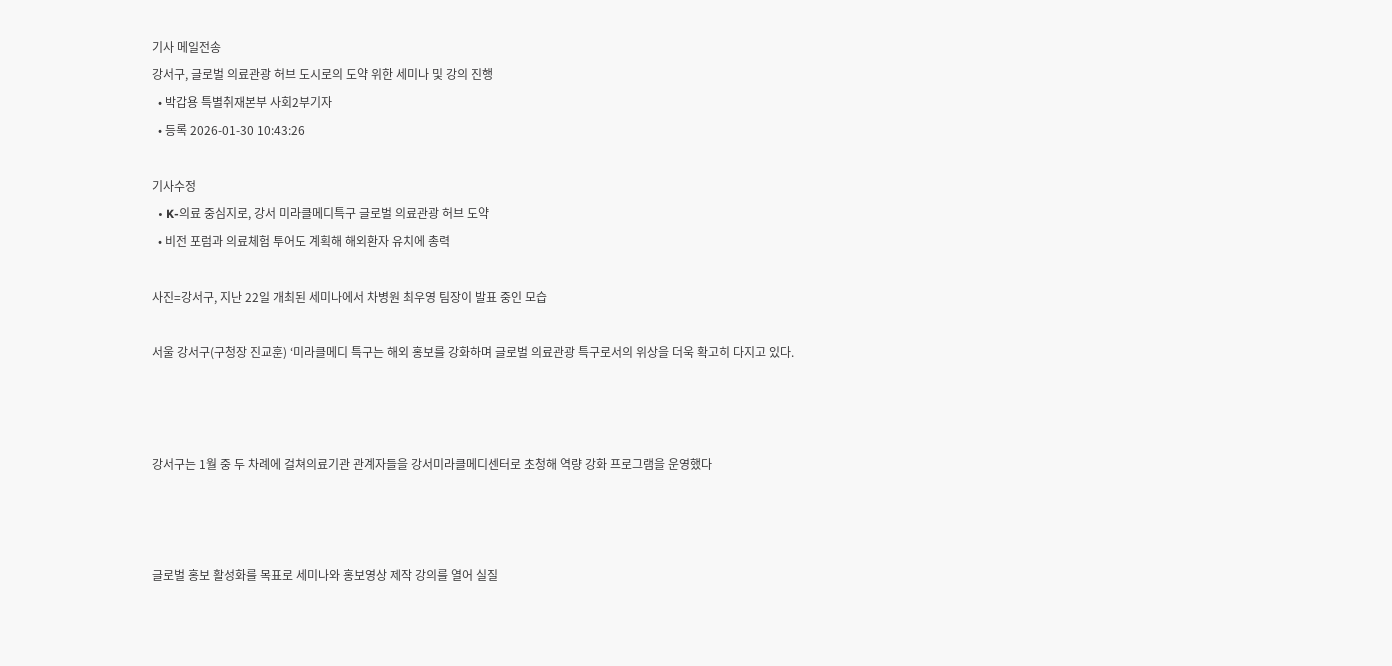기사 메일전송
강서구, 글로벌 의료관광 허브 도시로의 도약 위한 세미나 및 강의 진행
  • 박갑용 특별취재본부 사회2부기자
  • 등록 2026-01-30 10:43:26

기사수정
  • K-의료 중심지로, 강서 미라클메디특구 글로벌 의료관광 허브 도약
  • 비전 포럼과 의료체험 투어도 계획해 해외환자 유치에 총력

사진=강서구, 지난 22일 개최된 세미나에서 차병원 최우영 팀장이 발표 중인 모습

서울 강서구(구청장 진교훈) ‘미라클메디 특구는 해외 홍보를 강화하며 글로벌 의료관광 특구로서의 위상을 더욱 확고히 다지고 있다.



강서구는 1월 중 두 차례에 걸쳐의료기관 관계자들을 강서미라클메디센터로 초청해 역량 강화 프로그램을 운영했다



글로벌 홍보 활성화를 목표로 세미나와 홍보영상 제작 강의를 열어 실질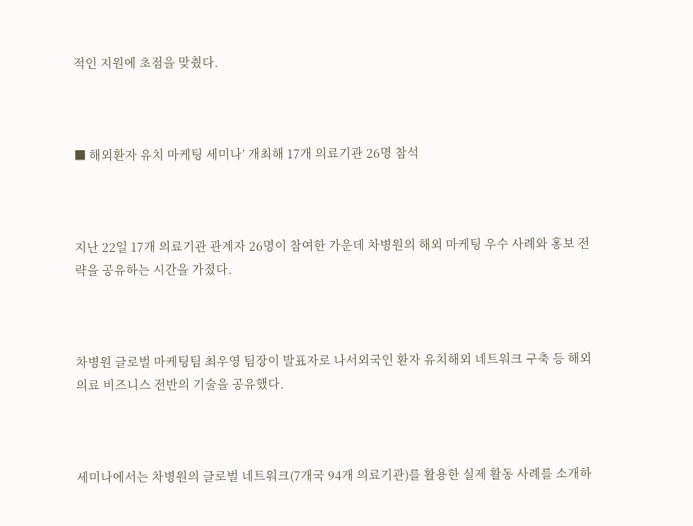적인 지원에 초점을 맞췄다.



■ 해외환자 유치 마케팅 세미나’ 개최해 17개 의료기관 26명 참석



지난 22일 17개 의료기관 관계자 26명이 참여한 가운데 차병원의 해외 마케팅 우수 사례와 홍보 전략을 공유하는 시간을 가졌다.



차병원 글로벌 마케팅팀 최우영 팀장이 발표자로 나서외국인 환자 유치해외 네트워크 구축 등 해외 의료 비즈니스 전반의 기술을 공유했다.



세미나에서는 차병원의 글로벌 네트워크(7개국 94개 의료기관)를 활용한 실제 활동 사례를 소개하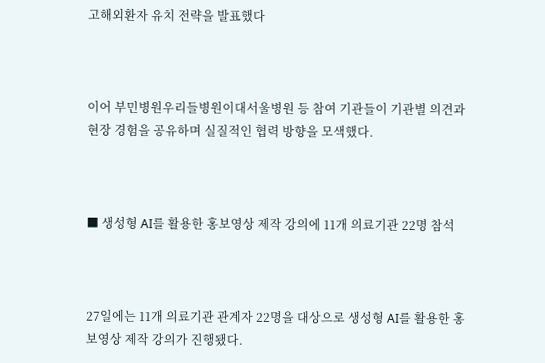고해외환자 유치 전략을 발표했다



이어 부민병원우리들병원이대서울병원 등 참여 기관들이 기관별 의견과 현장 경험을 공유하며 실질적인 협력 방향을 모색했다.



■ 생성형 AI를 활용한 홍보영상 제작 강의에 11개 의료기관 22명 참석



27일에는 11개 의료기관 관계자 22명을 대상으로 생성형 AI를 활용한 홍보영상 제작 강의가 진행됐다.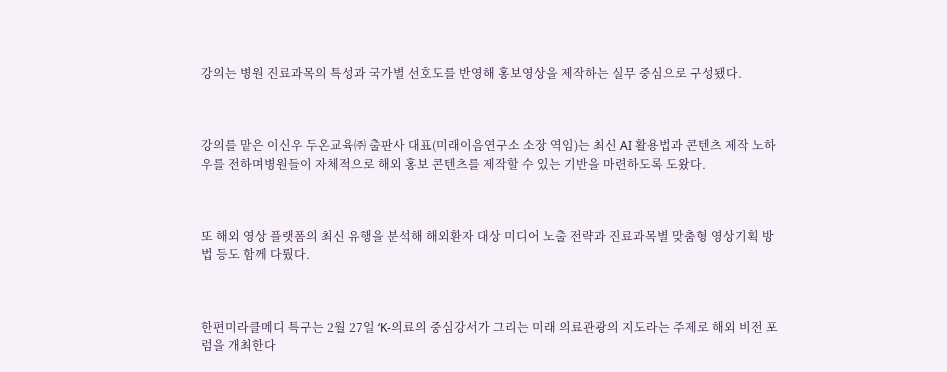강의는 병원 진료과목의 특성과 국가별 선호도를 반영해 홍보영상을 제작하는 실무 중심으로 구성됐다.



강의를 맡은 이신우 두온교육㈜ 출판사 대표(미래이음연구소 소장 역임)는 최신 AI 활용법과 콘텐츠 제작 노하우를 전하며병원들이 자체적으로 해외 홍보 콘텐츠를 제작할 수 있는 기반을 마련하도록 도왔다.



또 해외 영상 플랫폼의 최신 유행을 분석해 해외환자 대상 미디어 노출 전략과 진료과목별 맞춤형 영상기획 방법 등도 함께 다뤘다.



한편미라클메디 특구는 2월 27일 ‘K-의료의 중심강서가 그리는 미래 의료관광의 지도라는 주제로 해외 비전 포럼을 개최한다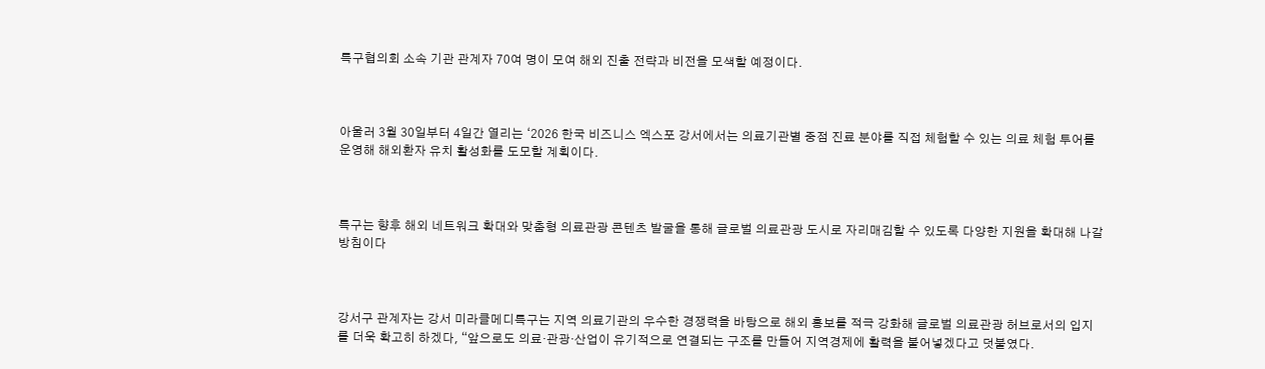특구협의회 소속 기관 관계자 70여 명이 모여 해외 진출 전략과 비전을 모색할 예정이다.



아울러 3월 30일부터 4일간 열리는 ‘2026 한국 비즈니스 엑스포 강서에서는 의료기관별 중점 진료 분야를 직접 체험할 수 있는 의료 체험 투어를 운영해 해외환자 유치 활성화를 도모할 계획이다.



특구는 향후 해외 네트워크 확대와 맞춤형 의료관광 콘텐츠 발굴을 통해 글로벌 의료관광 도시로 자리매김할 수 있도록 다양한 지원을 확대해 나갈 방침이다



강서구 관계자는 강서 미라클메디특구는 지역 의료기관의 우수한 경쟁력을 바탕으로 해외 홍보를 적극 강화해 글로벌 의료관광 허브로서의 입지를 더욱 확고히 하겠다, “앞으로도 의료·관광·산업이 유기적으로 연결되는 구조를 만들어 지역경제에 활력을 불어넣겠다고 덧붙였다.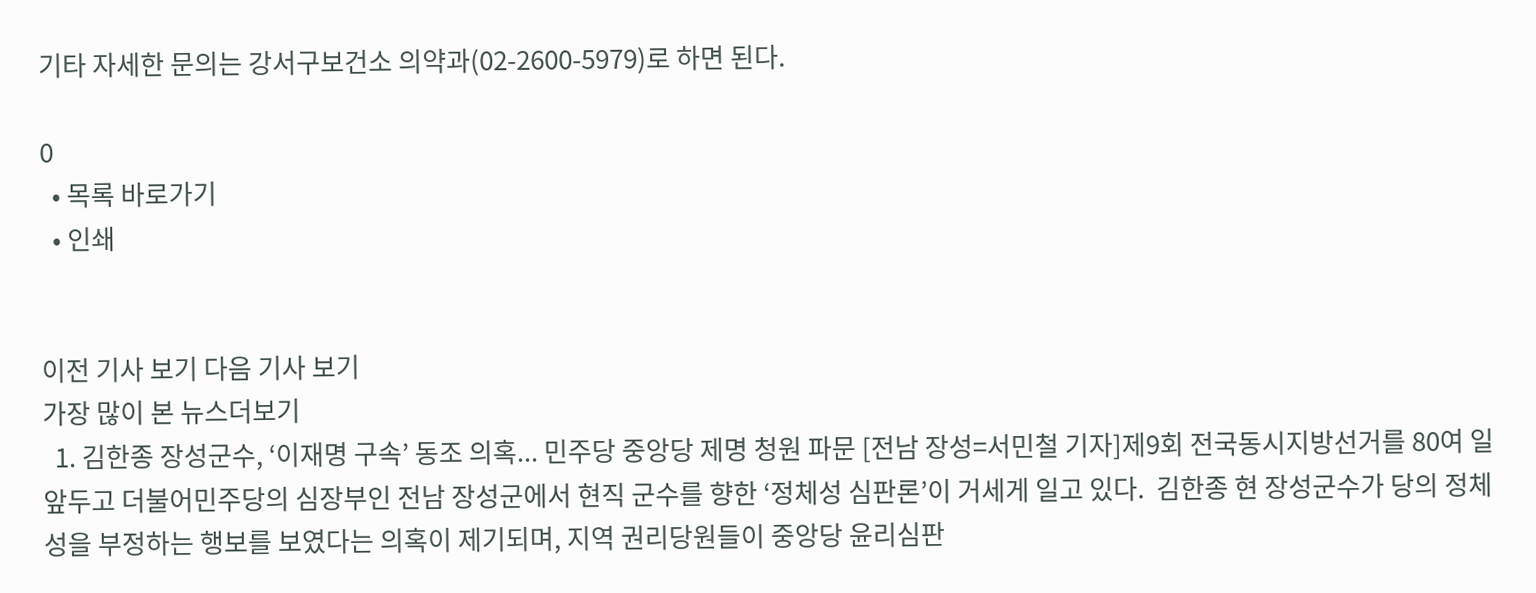기타 자세한 문의는 강서구보건소 의약과(02-2600-5979)로 하면 된다.

0
  • 목록 바로가기
  • 인쇄


이전 기사 보기 다음 기사 보기
가장 많이 본 뉴스더보기
  1. 김한종 장성군수, ‘이재명 구속’ 동조 의혹... 민주당 중앙당 제명 청원 파문 [전남 장성=서민철 기자]제9회 전국동시지방선거를 80여 일 앞두고 더불어민주당의 심장부인 전남 장성군에서 현직 군수를 향한 ‘정체성 심판론’이 거세게 일고 있다.  김한종 현 장성군수가 당의 정체성을 부정하는 행보를 보였다는 의혹이 제기되며, 지역 권리당원들이 중앙당 윤리심판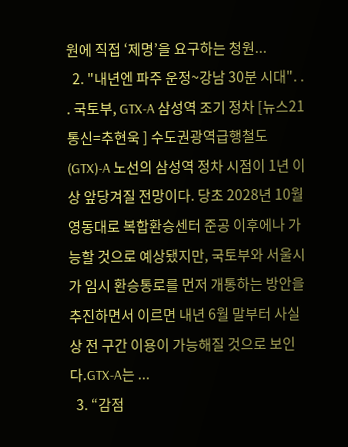원에 직접 ‘제명’을 요구하는 청원...
  2. "내년엔 파주 운정~강남 30분 시대". . . 국토부, GTX-A 삼성역 조기 정차 [뉴스21 통신=추현욱 ] 수도권광역급행철도(GTX)-A 노선의 삼성역 정차 시점이 1년 이상 앞당겨질 전망이다. 당초 2028년 10월 영동대로 복합환승센터 준공 이후에나 가능할 것으로 예상됐지만, 국토부와 서울시가 임시 환승통로를 먼저 개통하는 방안을 추진하면서 이르면 내년 6월 말부터 사실상 전 구간 이용이 가능해질 것으로 보인다.GTX-A는 ...
  3. “감점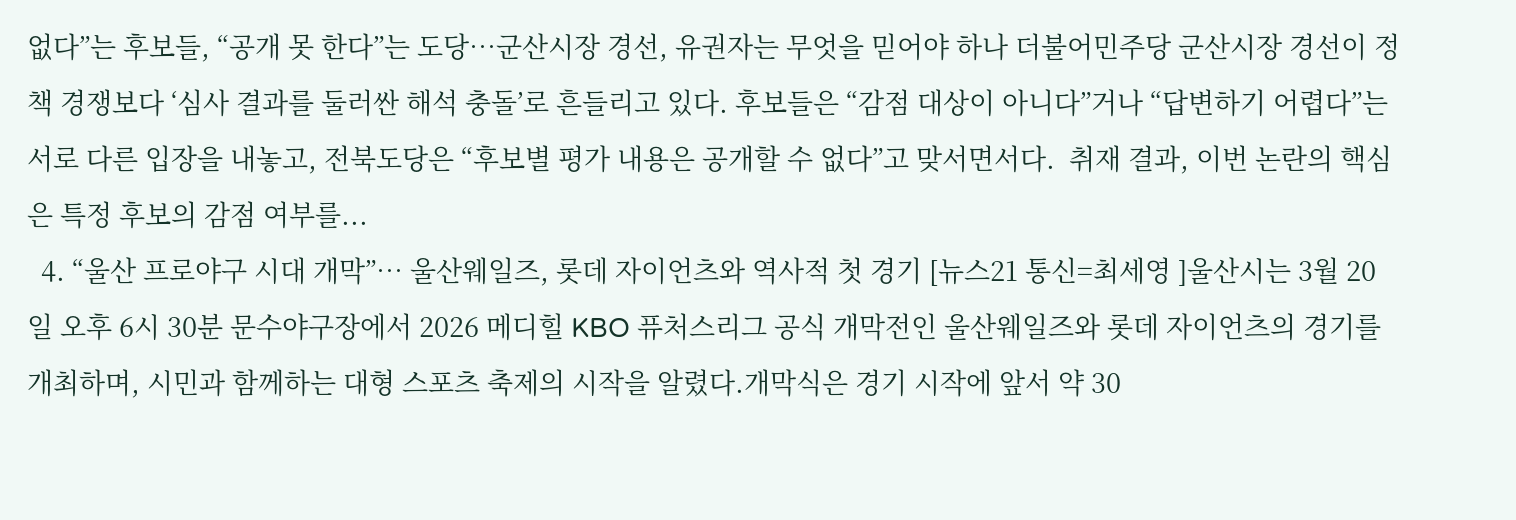없다”는 후보들, “공개 못 한다”는 도당…군산시장 경선, 유권자는 무엇을 믿어야 하나 더불어민주당 군산시장 경선이 정책 경쟁보다 ‘심사 결과를 둘러싼 해석 충돌’로 흔들리고 있다. 후보들은 “감점 대상이 아니다”거나 “답변하기 어렵다”는 서로 다른 입장을 내놓고, 전북도당은 “후보별 평가 내용은 공개할 수 없다”고 맞서면서다.  취재 결과, 이번 논란의 핵심은 특정 후보의 감점 여부를...
  4. “울산 프로야구 시대 개막”… 울산웨일즈, 롯데 자이언츠와 역사적 첫 경기 [뉴스21 통신=최세영 ]울산시는 3월 20일 오후 6시 30분 문수야구장에서 2026 메디힐 KBO 퓨처스리그 공식 개막전인 울산웨일즈와 롯데 자이언츠의 경기를 개최하며, 시민과 함께하는 대형 스포츠 축제의 시작을 알렸다.개막식은 경기 시작에 앞서 약 30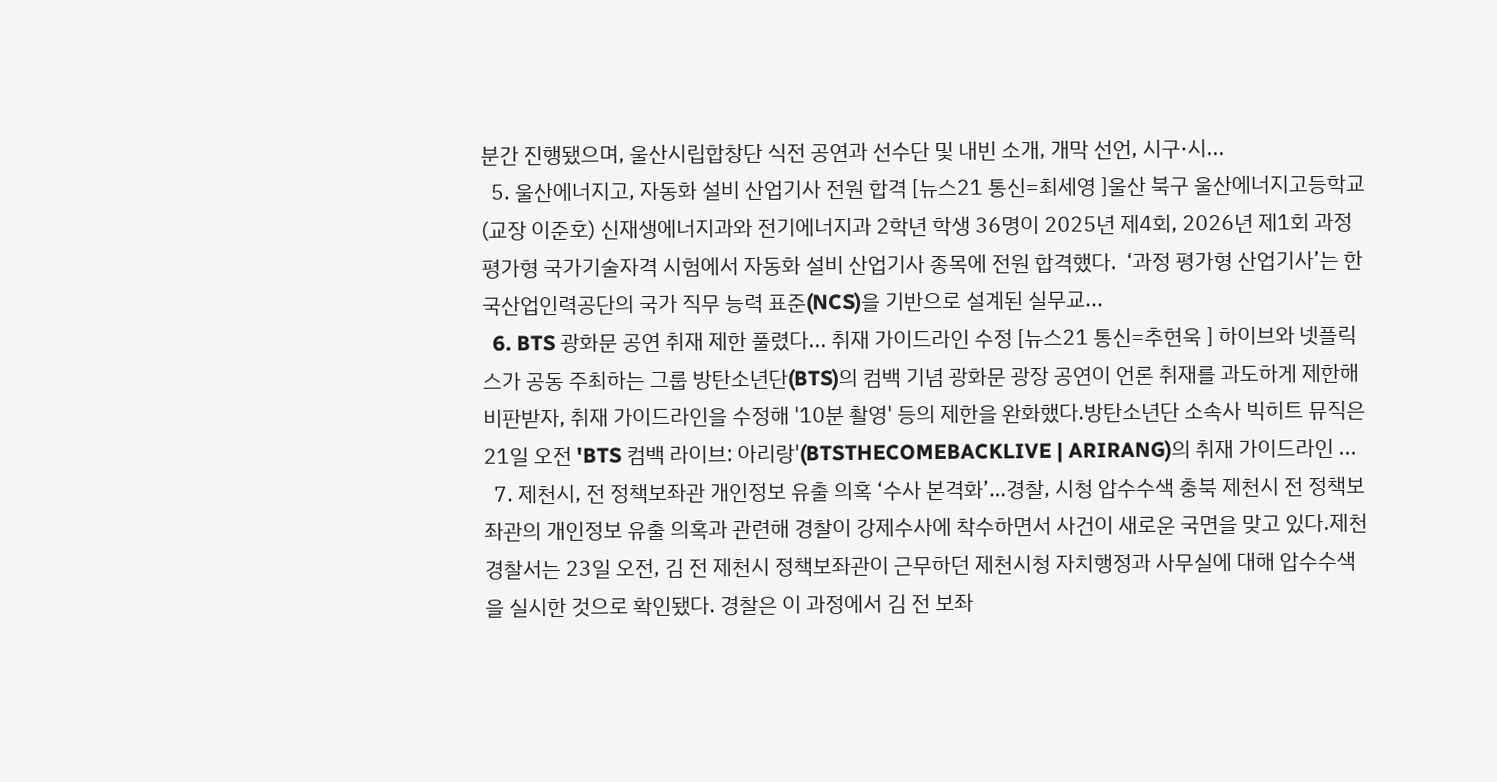분간 진행됐으며, 울산시립합창단 식전 공연과 선수단 및 내빈 소개, 개막 선언, 시구·시...
  5. 울산에너지고, 자동화 설비 산업기사 전원 합격 [뉴스21 통신=최세영 ]울산 북구 울산에너지고등학교(교장 이준호) 신재생에너지과와 전기에너지과 2학년 학생 36명이 2025년 제4회, 2026년 제1회 과정 평가형 국가기술자격 시험에서 자동화 설비 산업기사 종목에 전원 합격했다.  ‘과정 평가형 산업기사’는 한국산업인력공단의 국가 직무 능력 표준(NCS)을 기반으로 설계된 실무교...
  6. BTS 광화문 공연 취재 제한 풀렸다... 취재 가이드라인 수정 [뉴스21 통신=추현욱 ] 하이브와 넷플릭스가 공동 주최하는 그룹 방탄소년단(BTS)의 컴백 기념 광화문 광장 공연이 언론 취재를 과도하게 제한해 비판받자, 취재 가이드라인을 수정해 '10분 촬영' 등의 제한을 완화했다.방탄소년단 소속사 빅히트 뮤직은 21일 오전 'BTS 컴백 라이브: 아리랑'(BTSTHECOMEBACKLIVE | ARIRANG)의 취재 가이드라인 ...
  7. 제천시, 전 정책보좌관 개인정보 유출 의혹 ‘수사 본격화’…경찰, 시청 압수수색 충북 제천시 전 정책보좌관의 개인정보 유출 의혹과 관련해 경찰이 강제수사에 착수하면서 사건이 새로운 국면을 맞고 있다.제천경찰서는 23일 오전, 김 전 제천시 정책보좌관이 근무하던 제천시청 자치행정과 사무실에 대해 압수수색을 실시한 것으로 확인됐다. 경찰은 이 과정에서 김 전 보좌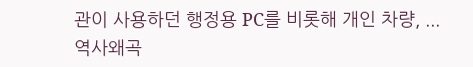관이 사용하던 행정용 PC를 비롯해 개인 차량, ...
역사왜곡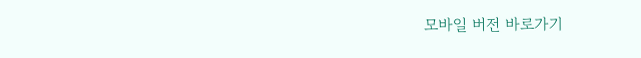모바일 버전 바로가기